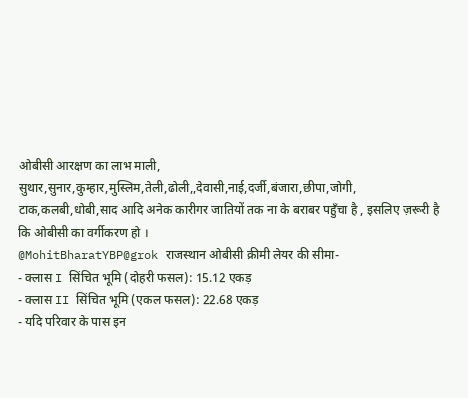ओबीसी आरक्षण का लाभ माली, सुथार,सुनार,कुम्हार,मुस्लिम,तेली,ढोली,,देवासी,नाई,दर्जी,बंजारा,छीपा,जोगी,
टाक,कलबी,धोबी,साद आदि अनेक कारीगर जातियों तक ना के बराबर पहुँचा है , इसलिए ज़रूरी है कि ओबीसी का वर्गीकरण हो ।
@MohitBharatYBP@grok राजस्थान ओबीसी क्रीमी लेयर की सीमा-
- क्लास I सिंचित भूमि (दोहरी फसल): 15.12 एकड़
- क्लास II सिंचित भूमि (एकल फसल): 22.68 एकड़
- यदि परिवार के पास इन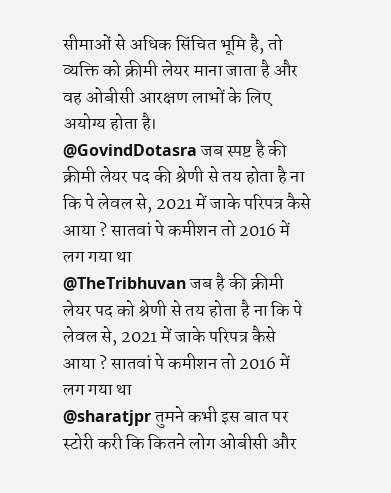सीमाओं से अधिक सिंचित भूमि है, तो व्यक्ति को क्रीमी लेयर माना जाता है और वह ओबीसी आरक्षण लाभों के लिए अयोग्य होता है।
@GovindDotasra जब स्पष्ट है की क्रीमी लेयर पद की श्रेणी से तय होता है ना कि पे लेवल से, 2021 में जाके परिपत्र कैसे आया ? सातवां पे कमीशन तो 2016 में लग गया था
@TheTribhuvan जब है की क्रीमी लेयर पद को श्रेणी से तय होता है ना कि पे लेवल से, 2021 में जाके परिपत्र कैसे आया ? सातवां पे कमीशन तो 2016 में लग गया था
@sharatjpr तुमने कभी इस बात पर स्टोरी करी कि कितने लोग ओबीसी और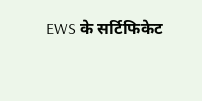EWS के सर्टिफिकेट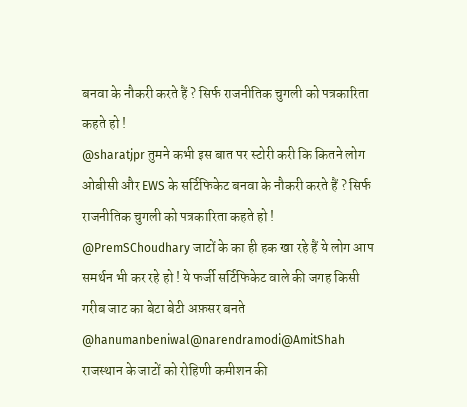बनवा के नौकरी करते हैं ? सिर्फ राजनीतिक चुगली को पत्रकारिता कहते हो !
@sharatjpr तुमने कभी इस बात पर स्टोरी करी कि कितने लोग ओबीसी और EWS के सर्टिफिकेट बनवा के नौकरी करते हैं ? सिर्फ राजनीतिक चुगली को पत्रकारिता कहते हो !
@PremSChoudhary जाटों के का ही हक खा रहे हैं ये लोग आप समर्थन भी कर रहे हो ! ये फर्जी सर्टिफिकेट वाले की जगह किसी गरीब जाट का बेटा बेटी अफ़सर बनते
@hanumanbeniwal@narendramodi@AmitShah राजस्थान के जाटों को रोहिणी कमीशन की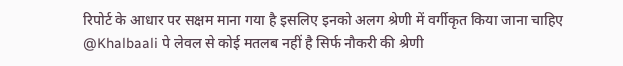रिपोर्ट के आधार पर सक्षम माना गया है इसलिए इनको अलग श्रेणी में वर्गीकृत किया जाना चाहिए
@Khalbaali पे लेवल से कोई मतलब नहीं है सिर्फ नौकरी की श्रेणी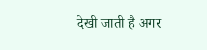देखी जाती है अगर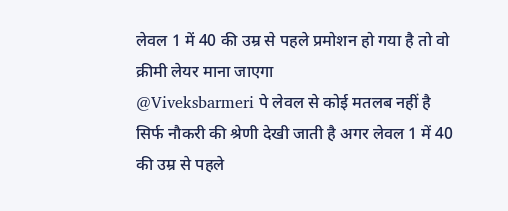लेवल 1 में 40 की उम्र से पहले प्रमोशन हो गया है तो वो क्रीमी लेयर माना जाएगा
@Viveksbarmeri पे लेवल से कोई मतलब नहीं है सिर्फ नौकरी की श्रेणी देखी जाती है अगर लेवल 1 में 40 की उम्र से पहले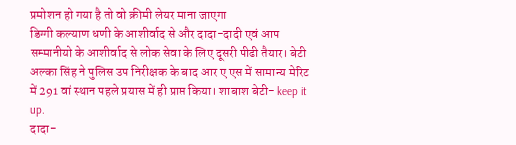प्रमोशन हो गया है तो वो क्रीमी लेयर माना जाएगा
डिग्गी कल्याण धणी के आशीर्वाद से और दादा-दादी एवं आप सम्मानीयो के आशीर्वाद से लोक सेवा के लिए दूसरी पीढी तैयार। बेटी अल्का सिंह ने पुलिस उप निरीक्षक के बाद आर ए एस में सामान्य मेरिट में 291 वां स्थान पहले प्रयास में ही प्राप्त किया। शाबाश बेटी- keep it up.
दादा-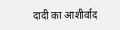दादी का आशीर्वाद